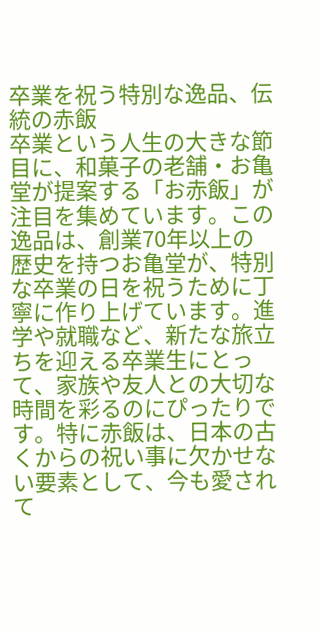卒業を祝う特別な逸品、伝統の赤飯
卒業という人生の大きな節目に、和菓子の老舗・お亀堂が提案する「お赤飯」が注目を集めています。この逸品は、創業70年以上の歴史を持つお亀堂が、特別な卒業の日を祝うために丁寧に作り上げています。進学や就職など、新たな旅立ちを迎える卒業生にとって、家族や友人との大切な時間を彩るのにぴったりです。特に赤飯は、日本の古くからの祝い事に欠かせない要素として、今も愛されて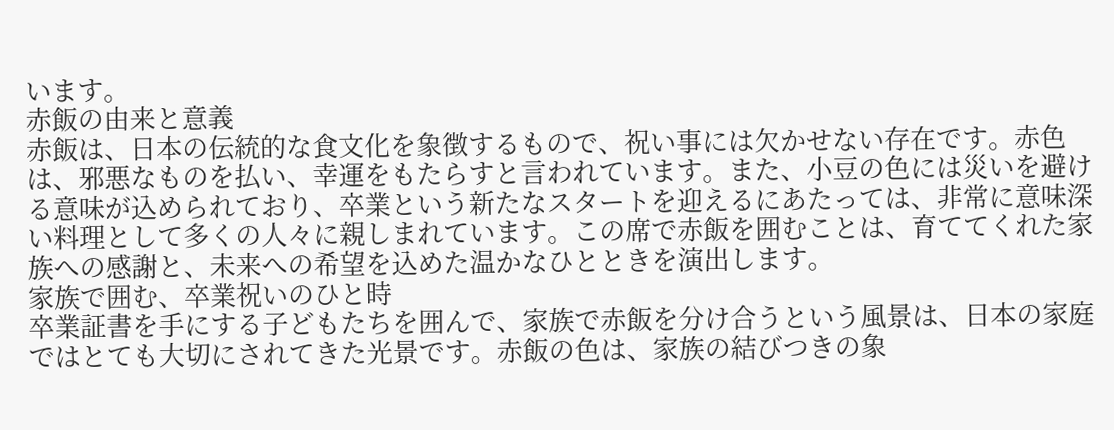います。
赤飯の由来と意義
赤飯は、日本の伝統的な食文化を象徴するもので、祝い事には欠かせない存在です。赤色は、邪悪なものを払い、幸運をもたらすと言われています。また、小豆の色には災いを避ける意味が込められており、卒業という新たなスタートを迎えるにあたっては、非常に意味深い料理として多くの人々に親しまれています。この席で赤飯を囲むことは、育ててくれた家族への感謝と、未来への希望を込めた温かなひとときを演出します。
家族で囲む、卒業祝いのひと時
卒業証書を手にする子どもたちを囲んで、家族で赤飯を分け合うという風景は、日本の家庭ではとても大切にされてきた光景です。赤飯の色は、家族の結びつきの象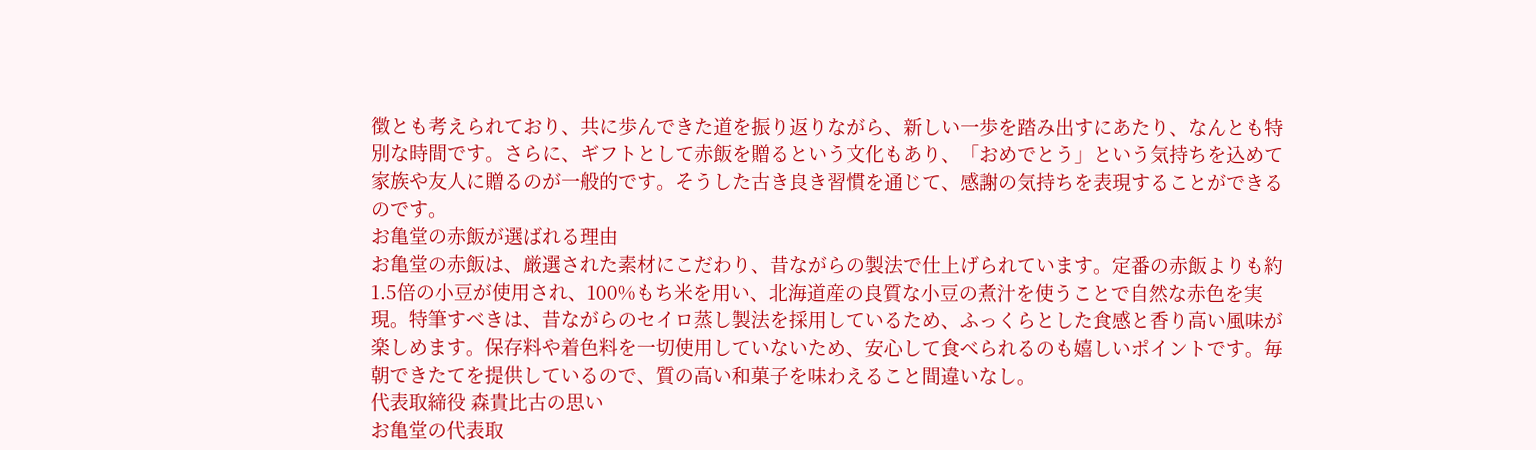徴とも考えられており、共に歩んできた道を振り返りながら、新しい一歩を踏み出すにあたり、なんとも特別な時間です。さらに、ギフトとして赤飯を贈るという文化もあり、「おめでとう」という気持ちを込めて家族や友人に贈るのが一般的です。そうした古き良き習慣を通じて、感謝の気持ちを表現することができるのです。
お亀堂の赤飯が選ばれる理由
お亀堂の赤飯は、厳選された素材にこだわり、昔ながらの製法で仕上げられています。定番の赤飯よりも約1.5倍の小豆が使用され、100%もち米を用い、北海道産の良質な小豆の煮汁を使うことで自然な赤色を実現。特筆すべきは、昔ながらのセイロ蒸し製法を採用しているため、ふっくらとした食感と香り高い風味が楽しめます。保存料や着色料を一切使用していないため、安心して食べられるのも嬉しいポイントです。毎朝できたてを提供しているので、質の高い和菓子を味わえること間違いなし。
代表取締役 森貴比古の思い
お亀堂の代表取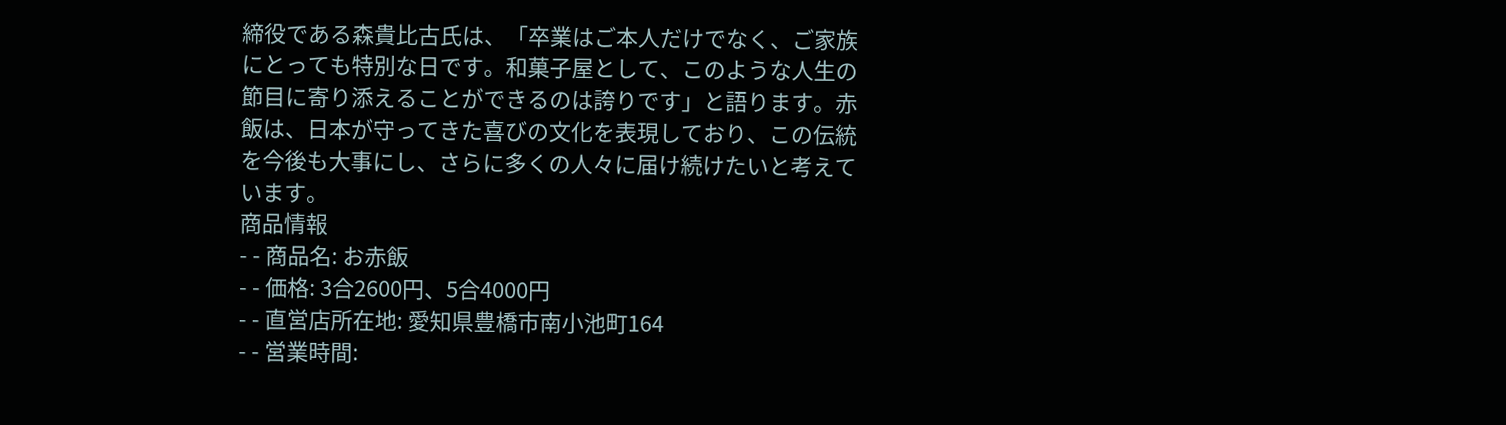締役である森貴比古氏は、「卒業はご本人だけでなく、ご家族にとっても特別な日です。和菓子屋として、このような人生の節目に寄り添えることができるのは誇りです」と語ります。赤飯は、日本が守ってきた喜びの文化を表現しており、この伝統を今後も大事にし、さらに多くの人々に届け続けたいと考えています。
商品情報
- - 商品名: お赤飯
- - 価格: 3合2600円、5合4000円
- - 直営店所在地: 愛知県豊橋市南小池町164
- - 営業時間: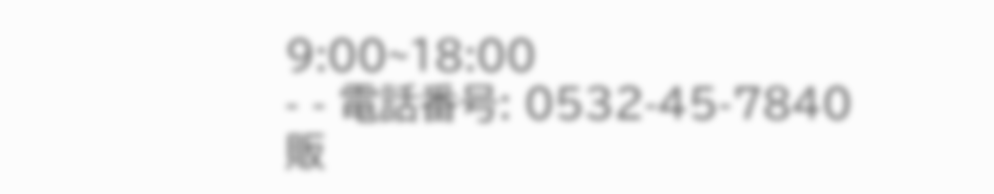9:00~18:00
- - 電話番号: 0532-45-7840
販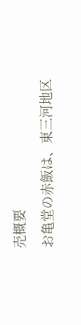売概要
お亀堂の赤飯は、東三河地区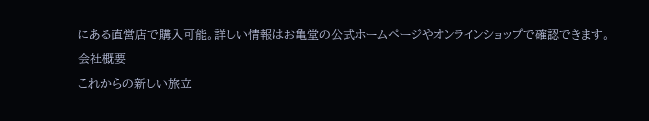にある直営店で購入可能。詳しい情報はお亀堂の公式ホームページやオンラインショップで確認できます。
会社概要
これからの新しい旅立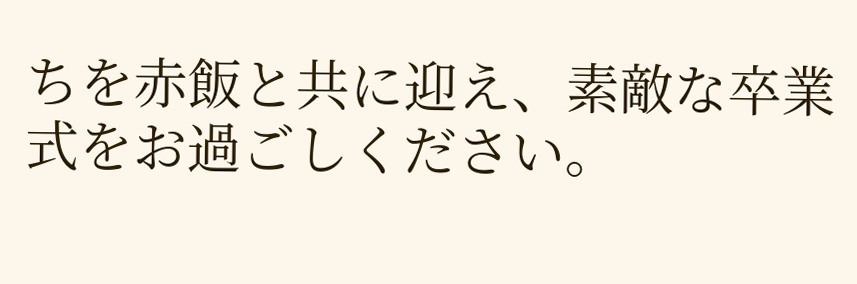ちを赤飯と共に迎え、素敵な卒業式をお過ごしください。